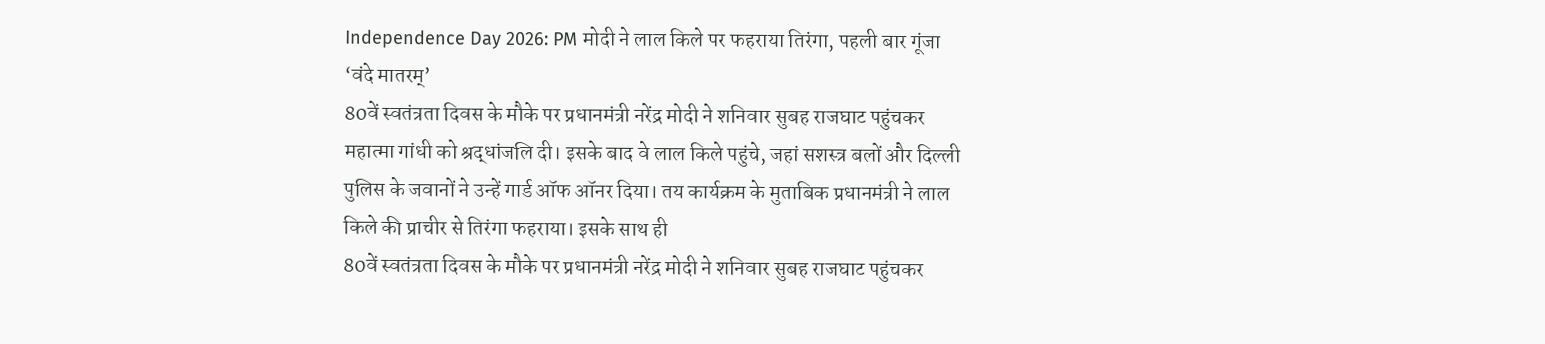Independence Day 2026: PM मोदी ने लाल किले पर फहराया तिरंगा, पहली बार गूंजा ‘वंदे मातरम्’
80वें स्वतंत्रता दिवस के मौके पर प्रधानमंत्री नरेंद्र मोदी ने शनिवार सुबह राजघाट पहुंचकर महात्मा गांधी को श्रद्धांजलि दी। इसके बाद वे लाल किले पहुंचे, जहां सशस्त्र बलों और दिल्ली पुलिस के जवानों ने उन्हें गार्ड ऑफ ऑनर दिया। तय कार्यक्रम के मुताबिक प्रधानमंत्री ने लाल किले की प्राचीर से तिरंगा फहराया। इसके साथ ही
80वें स्वतंत्रता दिवस के मौके पर प्रधानमंत्री नरेंद्र मोदी ने शनिवार सुबह राजघाट पहुंचकर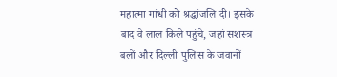महात्मा गांधी को श्रद्धांजलि दी। इसके बाद वे लाल किले पहुंचे, जहां सशस्त्र बलों और दिल्ली पुलिस के जवानों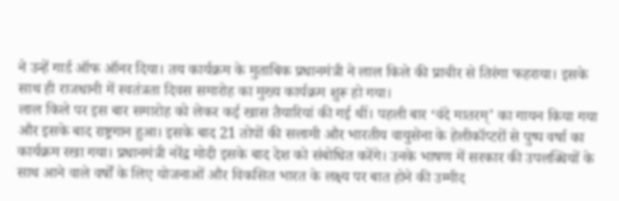ने उन्हें गार्ड ऑफ ऑनर दिया। तय कार्यक्रम के मुताबिक प्रधानमंत्री ने लाल किले की प्राचीर से तिरंगा फहराया। इसके साथ ही राजधानी में स्वतंत्रता दिवस समारोह का मुख्य कार्यक्रम शुरू हो गया।
लाल किले पर इस बार समारोह को लेकर कई खास तैयारियां की गई थीं। पहली बार ‘वंदे मातरम्’ का गायन किया गया और इसके बाद राष्ट्रगान हुआ। इसके बाद 21 तोपों की सलामी और भारतीय वायुसेना के हेलीकॉप्टरों से पुष्प वर्षा का कार्यक्रम रखा गया। प्रधानमंत्री नरेंद्र मोदी इसके बाद देश को संबोधित करेंगे। उनके भाषण में सरकार की उपलब्धियों के साथ आने वाले वर्षों के लिए योजनाओं और विकसित भारत के लक्ष्य पर बात होने की उम्मीद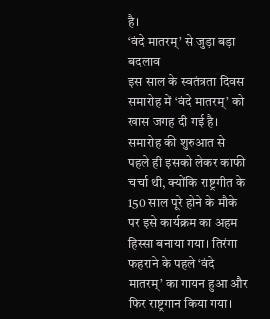है।
‘वंदे मातरम्’ से जुड़ा बड़ा बदलाव
इस साल के स्वतंत्रता दिवस समारोह में ‘वंदे मातरम्’ को खास जगह दी गई है। समारोह की शुरुआत से पहले ही इसको लेकर काफी चर्चा थी, क्योंकि राष्ट्रगीत के 150 साल पूरे होने के मौके पर इसे कार्यक्रम का अहम हिस्सा बनाया गया। तिरंगा फहराने के पहले ‘वंदे मातरम्’ का गायन हुआ और फिर राष्ट्रगान किया गया।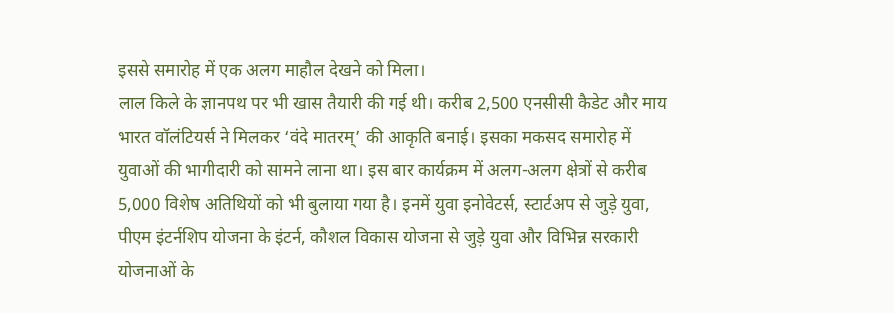इससे समारोह में एक अलग माहौल देखने को मिला।
लाल किले के ज्ञानपथ पर भी खास तैयारी की गई थी। करीब 2,500 एनसीसी कैडेट और माय भारत वॉलंटियर्स ने मिलकर ‘वंदे मातरम्’ की आकृति बनाई। इसका मकसद समारोह में युवाओं की भागीदारी को सामने लाना था। इस बार कार्यक्रम में अलग-अलग क्षेत्रों से करीब 5,000 विशेष अतिथियों को भी बुलाया गया है। इनमें युवा इनोवेटर्स, स्टार्टअप से जुड़े युवा, पीएम इंटर्नशिप योजना के इंटर्न, कौशल विकास योजना से जुड़े युवा और विभिन्न सरकारी योजनाओं के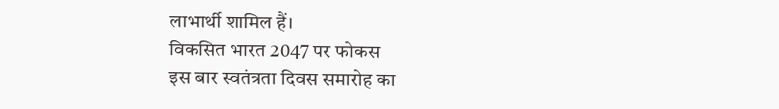लाभार्थी शामिल हैं।
विकसित भारत 2047 पर फोकस
इस बार स्वतंत्रता दिवस समारोह का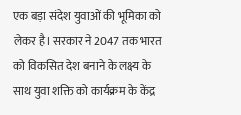एक बड़ा संदेश युवाओं की भूमिका को लेकर है। सरकार ने 2047 तक भारत को विकसित देश बनाने के लक्ष्य के साथ युवा शक्ति को कार्यक्रम के केंद्र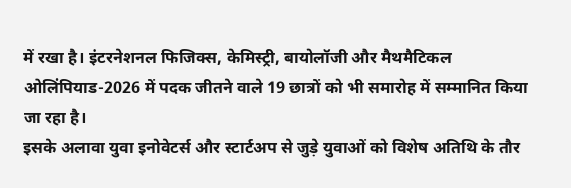में रखा है। इंटरनेशनल फिजिक्स, केमिस्ट्री, बायोलॉजी और मैथमैटिकल ओलिंपियाड-2026 में पदक जीतने वाले 19 छात्रों को भी समारोह में सम्मानित किया जा रहा है।
इसके अलावा युवा इनोवेटर्स और स्टार्टअप से जुड़े युवाओं को विशेष अतिथि के तौर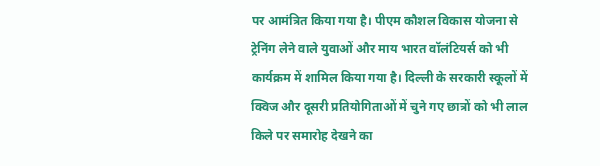पर आमंत्रित किया गया है। पीएम कौशल विकास योजना से ट्रेनिंग लेने वाले युवाओं और माय भारत वॉलंटियर्स को भी कार्यक्रम में शामिल किया गया है। दिल्ली के सरकारी स्कूलों में क्विज और दूसरी प्रतियोगिताओं में चुने गए छात्रों को भी लाल किले पर समारोह देखने का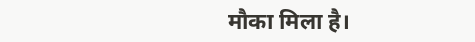मौका मिला है।